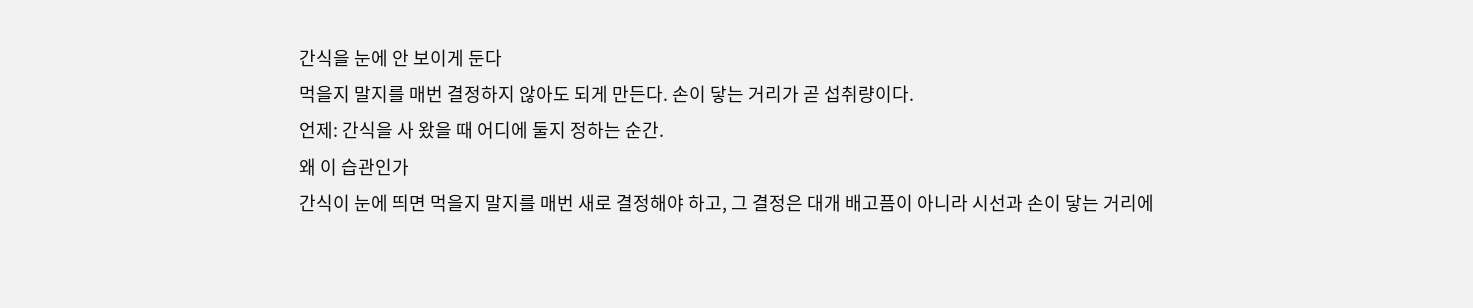간식을 눈에 안 보이게 둔다
먹을지 말지를 매번 결정하지 않아도 되게 만든다. 손이 닿는 거리가 곧 섭취량이다.
언제: 간식을 사 왔을 때 어디에 둘지 정하는 순간.
왜 이 습관인가
간식이 눈에 띄면 먹을지 말지를 매번 새로 결정해야 하고, 그 결정은 대개 배고픔이 아니라 시선과 손이 닿는 거리에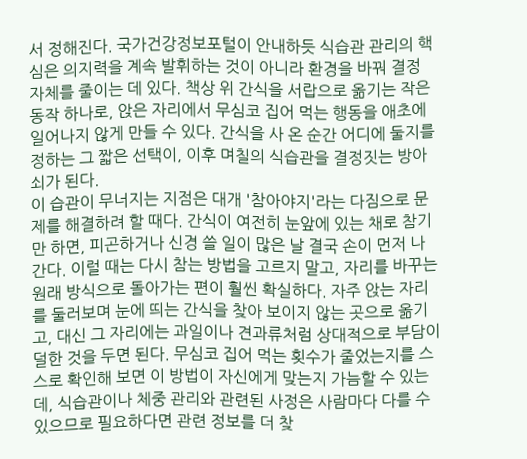서 정해진다. 국가건강정보포털이 안내하듯 식습관 관리의 핵심은 의지력을 계속 발휘하는 것이 아니라 환경을 바꿔 결정 자체를 줄이는 데 있다. 책상 위 간식을 서랍으로 옮기는 작은 동작 하나로, 앉은 자리에서 무심코 집어 먹는 행동을 애초에 일어나지 않게 만들 수 있다. 간식을 사 온 순간 어디에 둘지를 정하는 그 짧은 선택이, 이후 며칠의 식습관을 결정짓는 방아쇠가 된다.
이 습관이 무너지는 지점은 대개 '참아야지'라는 다짐으로 문제를 해결하려 할 때다. 간식이 여전히 눈앞에 있는 채로 참기만 하면, 피곤하거나 신경 쓸 일이 많은 날 결국 손이 먼저 나간다. 이럴 때는 다시 참는 방법을 고르지 말고, 자리를 바꾸는 원래 방식으로 돌아가는 편이 훨씬 확실하다. 자주 앉는 자리를 둘러보며 눈에 띄는 간식을 찾아 보이지 않는 곳으로 옮기고, 대신 그 자리에는 과일이나 견과류처럼 상대적으로 부담이 덜한 것을 두면 된다. 무심코 집어 먹는 횟수가 줄었는지를 스스로 확인해 보면 이 방법이 자신에게 맞는지 가늠할 수 있는데, 식습관이나 체중 관리와 관련된 사정은 사람마다 다를 수 있으므로 필요하다면 관련 정보를 더 찾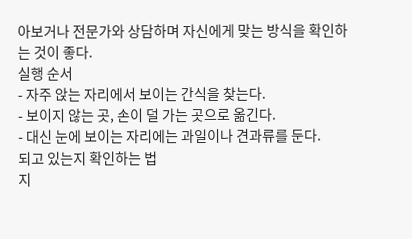아보거나 전문가와 상담하며 자신에게 맞는 방식을 확인하는 것이 좋다.
실행 순서
- 자주 앉는 자리에서 보이는 간식을 찾는다.
- 보이지 않는 곳, 손이 덜 가는 곳으로 옮긴다.
- 대신 눈에 보이는 자리에는 과일이나 견과류를 둔다.
되고 있는지 확인하는 법
지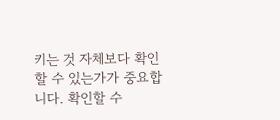키는 것 자체보다 확인할 수 있는가가 중요합니다. 확인할 수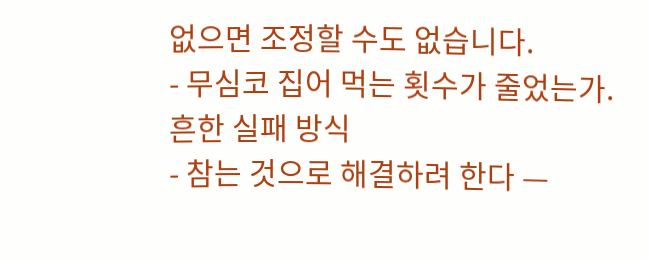없으면 조정할 수도 없습니다.
- 무심코 집어 먹는 횟수가 줄었는가.
흔한 실패 방식
- 참는 것으로 해결하려 한다 —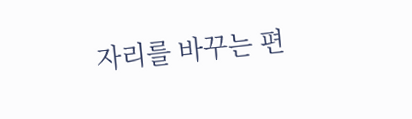자리를 바꾸는 편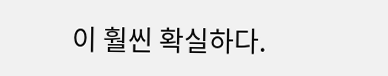이 훨씬 확실하다.